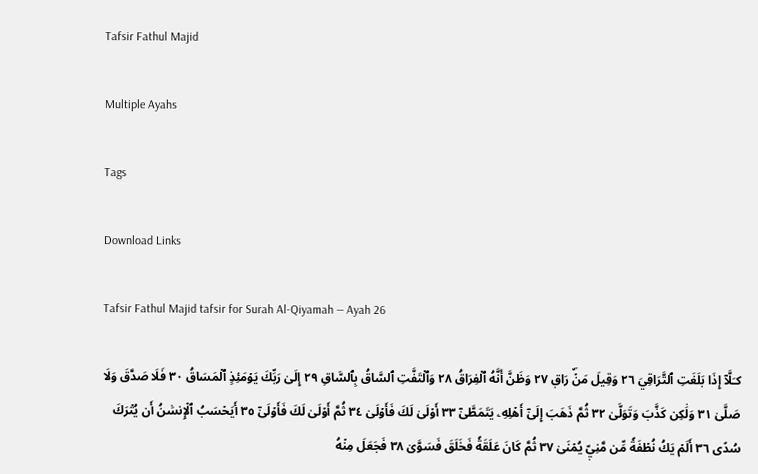Tafsir Fathul Majid

Multiple Ayahs

Tags

Download Links

Tafsir Fathul Majid tafsir for Surah Al-Qiyamah — Ayah 26

كـَلَّآ إِذَا بَلَغَتِ ٱلتَّرَاقِيَ ٢٦ وَقِيلَ مَنۡۜ رَاقٖ ٢٧ وَظَنَّ أَنَّهُ ٱلۡفِرَاقُ ٢٨ وَٱلۡتَفَّتِ ٱلسَّاقُ بِٱلسَّاقِ ٢٩ إِلَىٰ رَبِّكَ يَوۡمَئِذٍ ٱلۡمَسَاقُ ٣٠ فَلَا صَدَّقَ وَلَا صَلَّىٰ ٣١ وَلَٰكِن كَذَّبَ وَتَوَلَّىٰ ٣٢ ثُمَّ ذَهَبَ إِلَىٰٓ أَهۡلِهِۦ يَتَمَطَّىٰٓ ٣٣ أَوۡلَىٰ لَكَ فَأَوۡلَىٰ ٣٤ ثُمَّ أَوۡلَىٰ لَكَ فَأَوۡلَىٰٓ ٣٥ أَيَحۡسَبُ ٱلۡإِنسَٰنُ أَن يُتۡرَكَ سُدًى ٣٦ أَلَمۡ يَكُ نُطۡفَةٗ مِّن مَّنِيّٖ يُمۡنَىٰ ٣٧ ثُمَّ كَانَ عَلَقَةٗ فَخَلَقَ فَسَوَّىٰ ٣٨ فَجَعَلَ مِنۡهُ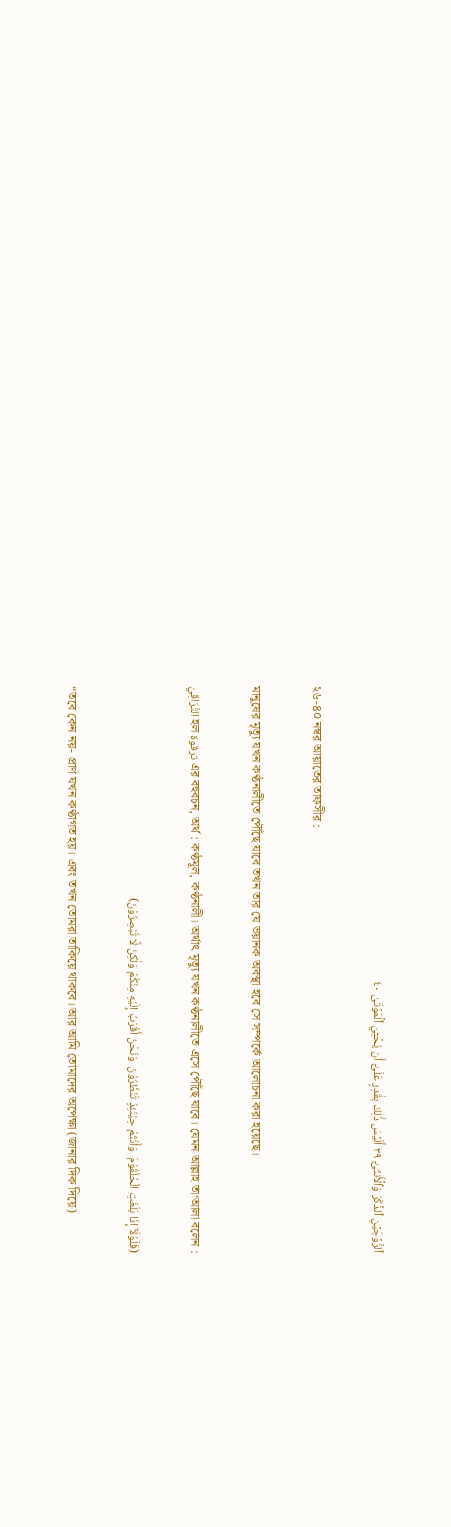ٱلزَّوۡجَيۡنِ ٱلذَّكَرَ وَٱلۡأُنثَىٰٓ ٣٩ أَلَيۡسَ ذَٰلِكَ بِقَٰدِرٍ عَلَىٰٓ أَن يُحۡـِۧيَ ٱلۡمَوۡتَىٰ ٤٠

২৬-৪০ নম্বর আয়াতের তাফসীর :

মানুষের মৃত্যু যখন কণ্ঠনালীতে পৌঁছে যাবে তখন তার যে ভয়ানক অবস্থা হবে সে সম্পর্কে আলোচনা করা হয়েছে।

التَّرَاقِيَ হল ترقوة এর বহুবচন, অর্থ : কণ্ঠমূল, কণ্ঠনালী। অর্থাৎ মৃত্যু যখন কণ্ঠনালীতে এসে পৌঁছে যাবে। যেমন আল্লাহ তা‘আলা বলেন :

(فَلَوْلَآ إِذَا بَلَغَتِ الْحُلْقُوْمَ  وَأَنْتُمْ حِيْنَئِذٍ تَنْظُرُوْنَ  وَنَحْنُ أَقْرَبُ إِلَيْهِ مِنْكُمْ وَلٰكِنْ لَّا تُبْصِرُوْنَ)

“তবে কেন নয়- প্রাণ যখন কণ্ঠাগত হয়। এবং তখন তোমরা তাকিয়ে থাকবে। আর আমি তোমাদের অপেক্ষা (জানার দিক দিয়ে)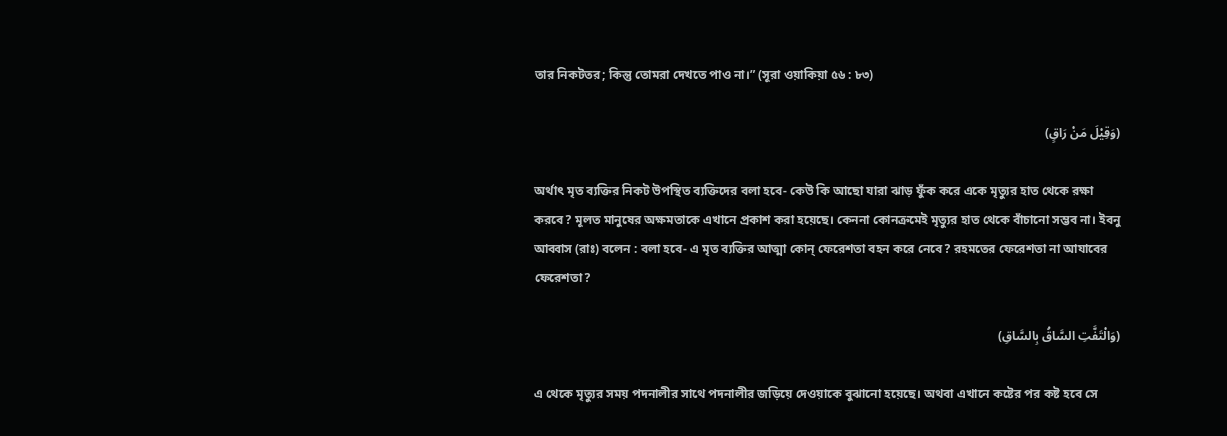তার নিকটতর; কিন্তু তোমরা দেখতে পাও না।” (সূরা ওয়াকিয়া ৫৬ : ৮৩)

(وَقِيْلَ مَنْ رَاقٍ)

অর্থাৎ মৃত ব্যক্তির নিকট উপস্থিত ব্যক্তিদের বলা হবে- কেউ কি আছো যারা ঝাড় ফুঁক করে একে মৃত্যুর হাত থেকে রক্ষা করবে? মূলত মানুষের অক্ষমতাকে এখানে প্রকাশ করা হয়েছে। কেননা কোনক্রমেই মৃত্যুর হাত থেকে বাঁচানো সম্ভব না। ইবনু আব্বাস (রাঃ) বলেন : বলা হবে- এ মৃত ব্যক্তির আত্মা কোন্ ফেরেশতা বহন করে নেবে? রহমতের ফেরেশতা না আযাবের ফেরেশতা?

(وَالْتَفَّتِ السَّاقُ بِالسَّاقِ)

এ থেকে মৃত্যুর সময় পদনালীর সাথে পদনালীর জড়িয়ে দেওয়াকে বুঝানো হয়েছে। অথবা এখানে কষ্টের পর কষ্ট হবে সে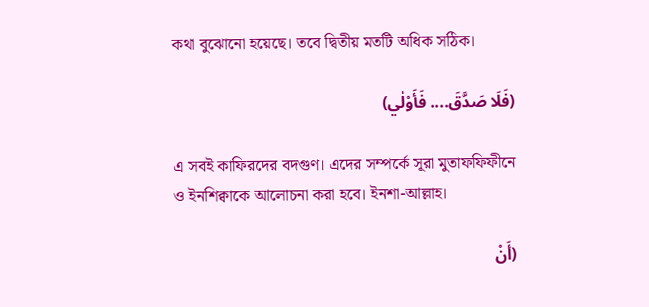কথা বুঝোনো হয়েছে। তবে দ্বিতীয় মতটি অধিক সঠিক।

(فَلَا صَدَّقَ.... فَأَوْلٰي)

এ সবই কাফিরদের বদগুণ। এদের সম্পর্কে সূরা মুতাফফিফীনে ও ইনশিক্বাকে আলোচনা করা হবে। ইনশা-আল্লাহ।

(أَنْ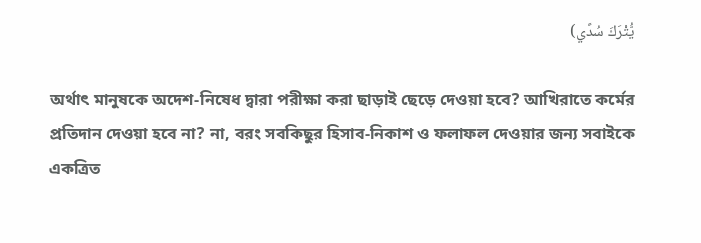يُّتْرَكَ سُدًي)

অর্থাৎ মানুষকে অদেশ-নিষেধ দ্বারা পরীক্ষা করা ছাড়াই ছেড়ে দেওয়া হবে? আখিরাতে কর্মের প্রতিদান দেওয়া হবে না? না, বরং সবকিছুর হিসাব-নিকাশ ও ফলাফল দেওয়ার জন্য সবাইকে একত্রিত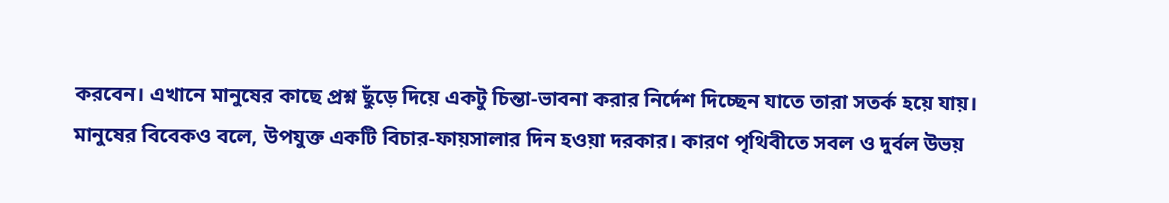করবেন। এখানে মানুষের কাছে প্রশ্ন ছুঁড়ে দিয়ে একটু চিন্তা-ভাবনা করার নির্দেশ দিচ্ছেন যাতে তারা সতর্ক হয়ে যায়। মানুষের বিবেকও বলে, উপযুক্ত একটি বিচার-ফায়সালার দিন হওয়া দরকার। কারণ পৃথিবীতে সবল ও দুর্বল উভয়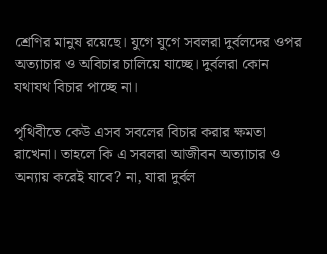শ্রেণির মানুষ রয়েছে। যুগে যুগে সবলরা দুর্বলদের ওপর অত্যাচার ও অবিচার চালিয়ে যাচ্ছে। দুর্বলরা কোন যথাযথ বিচার পাচ্ছে না।

পৃথিবীতে কেউ এসব সবলের বিচার করার ক্ষমতা রাখেনা। তাহলে কি এ সবলরা আজীবন অত্যাচার ও অন্যায় করেই যাবে? না, যারা দুর্বল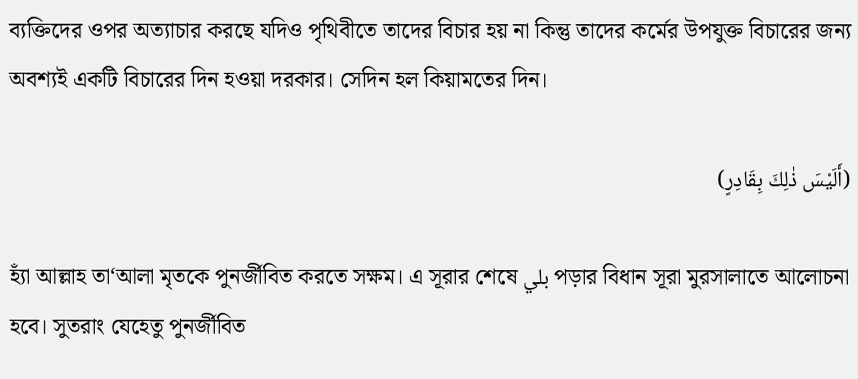ব্যক্তিদের ওপর অত্যাচার করছে যদিও পৃথিবীতে তাদের বিচার হয় না কিন্তু তাদের কর্মের উপযুক্ত বিচারের জন্য অবশ্যই একটি বিচারের দিন হওয়া দরকার। সেদিন হল কিয়ামতের দিন।

(أَلَيْسَ ذٰلِكَ بِقَادِرٍ)

হ্যাঁ আল্লাহ তা‘আলা মৃতকে পুনর্জীবিত করতে সক্ষম। এ সূরার শেষে بلي পড়ার বিধান সূরা মুরসালাতে আলোচনা হবে। সুতরাং যেহেতু পুনর্জীবিত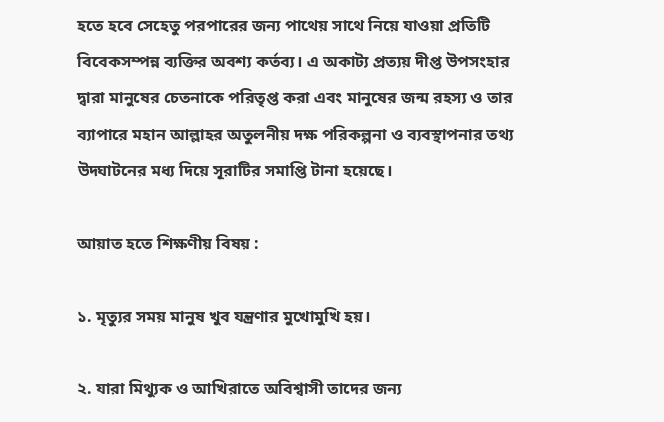হতে হবে সেহেতু পরপারের জন্য পাথেয় সাথে নিয়ে যাওয়া প্রতিটি বিবেকসম্পন্ন ব্যক্তির অবশ্য কর্তব্য। এ অকাট্য প্রত্যয় দীপ্ত উপসংহার দ্বারা মানুষের চেতনাকে পরিতৃপ্ত করা এবং মানুষের জন্ম রহস্য ও তার ব্যাপারে মহান আল্লাহর অতুলনীয় দক্ষ পরিকল্পনা ও ব্যবস্থাপনার তথ্য উদ্ঘাটনের মধ্য দিয়ে সূরাটির সমাপ্তি টানা হয়েছে।

আয়াত হতে শিক্ষণীয় বিষয় :

১. মৃত্যুর সময় মানুষ খুব যন্ত্রণার মুখোমুখি হয়।

২. যারা মিথ্যুক ও আখিরাতে অবিশ্বাসী তাদের জন্য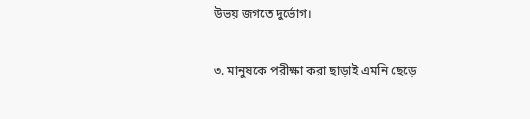উভয় জগতে দুর্ভোগ।

৩. মানুষকে পরীক্ষা করা ছাড়াই এমনি ছেড়ে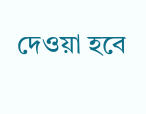দেওয়া হবে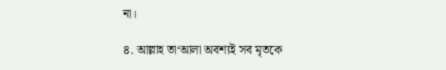না।

৪. আল্লাহ তা‘আলা অবশ্যই সব মৃতকে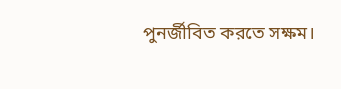পুনর্জীবিত করতে সক্ষম।